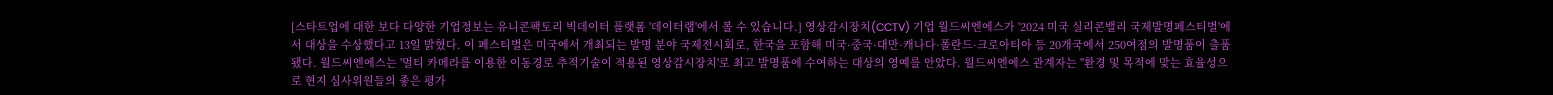[스타트업에 대한 보다 다양한 기업정보는 유니콘팩토리 빅데이터 플랫폼 '데이터랩'에서 볼 수 있습니다.] 영상감시장치(CCTV) 기업 월드씨엔에스가 '2024 미국 실리콘밸리 국제발명페스티벌'에서 대상을 수상했다고 13일 밝혔다. 이 페스티벌은 미국에서 개최되는 발명 분야 국제전시회로, 한국을 포함해 미국·중국·대만·캐나다·폴란드·크로아티아 등 20개국에서 250여점의 발명품이 출품됐다. 월드씨엔에스는 '멀티 카메라를 이용한 이동경로 추적기술이 적용된 영상감시장치'로 최고 발명품에 수여하는 대상의 영예를 안았다. 월드씨엔에스 관계자는 "환경 및 목적에 맞는 효율성으로 현지 심사위원들의 좋은 평가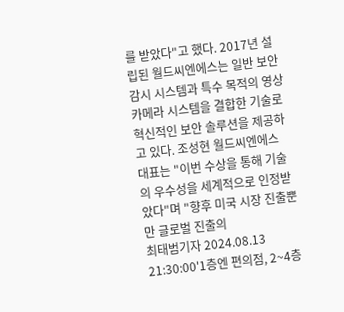를 받았다"고 했다. 2017년 설립된 월드씨엔에스는 일반 보안 감시 시스템과 특수 목적의 영상 카메라 시스템을 결합한 기술로 혁신적인 보안 솔루션을 제공하고 있다. 조성현 월드씨엔에스 대표는 "이번 수상을 통해 기술의 우수성을 세계적으로 인정받았다"며 "향후 미국 시장 진출뿐만 글로벌 진출의
최태범기자 2024.08.13 21:30:00'1층엔 편의점, 2~4층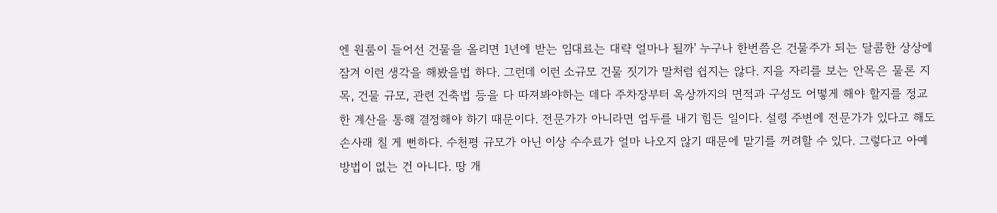엔 원룸이 들어선 건물을 올리면 1년에 받는 임대료는 대략 얼마나 될까' 누구나 한번쯤은 건물주가 되는 달콤한 상상에 잠겨 이런 생각을 해봤을법 하다. 그런데 이런 소규모 건물 짓기가 말처럼 쉽지는 않다. 지을 자리를 보는 안목은 물론 지목, 건물 규모, 관련 건축법 등을 다 따져봐야하는 데다 주차장부터 옥상까지의 면적과 구성도 어떻게 해야 할지를 정교한 계산을 통해 결정해야 하기 때문이다. 전문가가 아니라면 엄두를 내기 힘든 일이다. 설령 주변에 전문가가 있다고 해도 손사래 칠 게 뻔하다. 수천평 규모가 아닌 이상 수수료가 얼마 나오지 않기 때문에 맡기를 꺼려할 수 있다. 그렇다고 아예 방법이 없는 건 아니다. 땅 개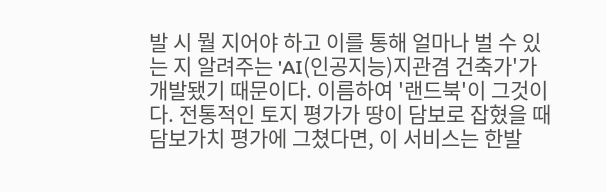발 시 뭘 지어야 하고 이를 통해 얼마나 벌 수 있는 지 알려주는 'AI(인공지능)지관겸 건축가'가 개발됐기 때문이다. 이름하여 '랜드북'이 그것이다. 전통적인 토지 평가가 땅이 담보로 잡혔을 때 담보가치 평가에 그쳤다면, 이 서비스는 한발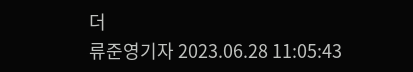더
류준영기자 2023.06.28 11:05:43